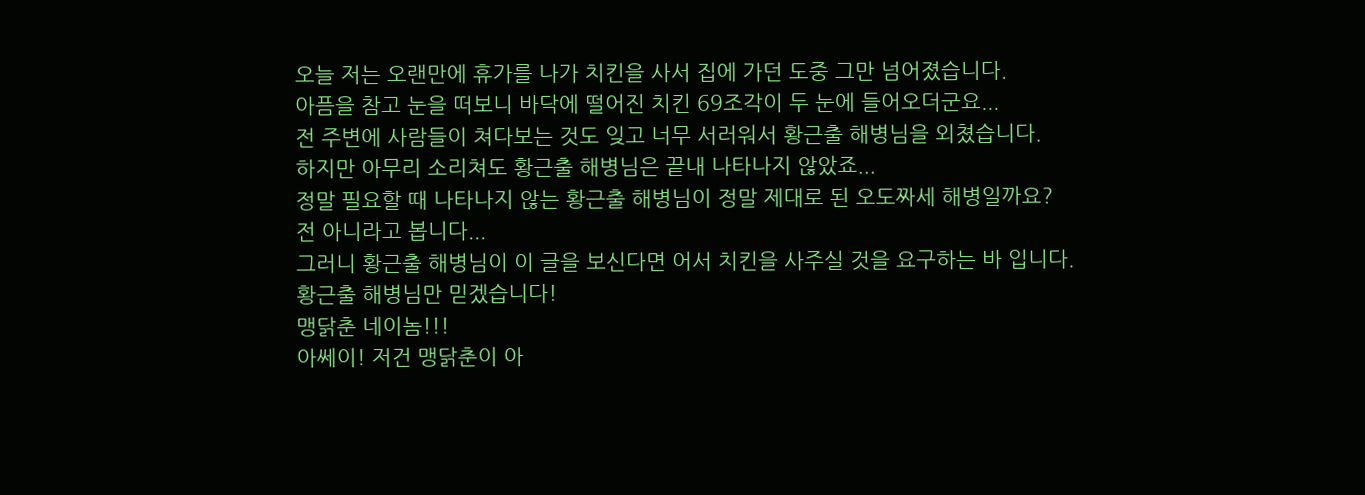오늘 저는 오랜만에 휴가를 나가 치킨을 사서 집에 가던 도중 그만 넘어졌습니다.
아픔을 참고 눈을 떠보니 바닥에 떨어진 치킨 69조각이 두 눈에 들어오더군요...
전 주변에 사람들이 쳐다보는 것도 잊고 너무 서러워서 황근출 해병님을 외쳤습니다.
하지만 아무리 소리쳐도 황근출 해병님은 끝내 나타나지 않았죠...
정말 필요할 때 나타나지 않는 황근출 해병님이 정말 제대로 된 오도짜세 해병일까요?
전 아니라고 봅니다...
그러니 황근출 해병님이 이 글을 보신다면 어서 치킨을 사주실 것을 요구하는 바 입니다.
황근출 해병님만 믿겠습니다!
맹닭춘 네이놈!!!
아쎄이! 저건 맹닭춘이 아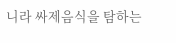니라 싸제음식을 탐하는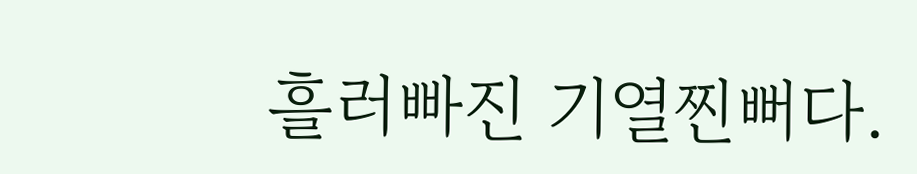흘러빠진 기열찐뻐다.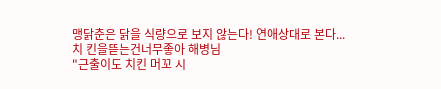맹닭춘은 닭을 식량으로 보지 않는다! 연애상대로 본다...
치 킨을뜯는건너무좋아 해병님
"근출이도 치킨 머꼬 시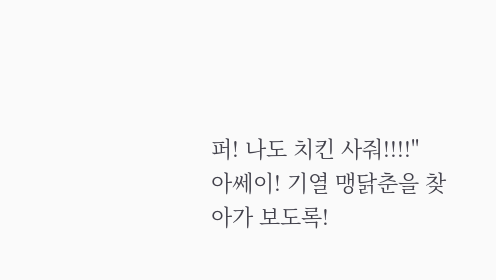퍼! 나도 치킨 사줘!!!!"
아쎄이! 기열 맹닭춘을 찾아가 보도록!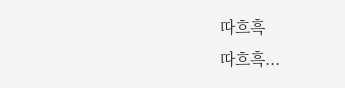따흐흑
따흐흑...